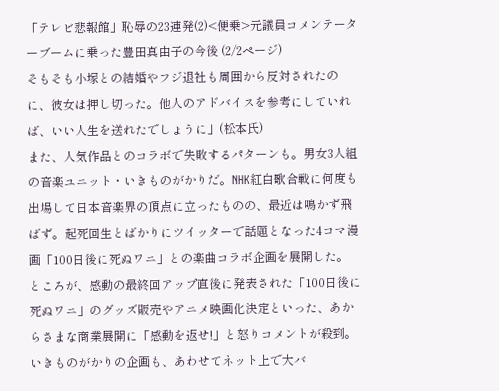「テレビ悲報館」恥辱の23連発(2)<便乗>元議員コメンテーターブームに乗った豊田真由子の今後 (2/2ページ)
そもそも小塚との結婚やフジ退社も周囲から反対されたのに、彼女は押し切った。他人のアドバイスを参考にしていれば、いい人生を送れたでしょうに」(松本氏)
また、人気作品とのコラボで失敗するパターンも。男女3人組の音楽ユニット・いきものがかりだ。NHK紅白歌合戦に何度も出場して日本音楽界の頂点に立ったものの、最近は鳴かず飛ばず。起死回生とばかりにツイッターで話題となった4コマ漫画「100日後に死ぬワニ」との楽曲コラボ企画を展開した。
ところが、感動の最終回アップ直後に発表された「100日後に死ぬワニ」のグッズ販売やアニメ映画化決定といった、あからさまな商業展開に「感動を返せ!」と怒りコメントが殺到。いきものがかりの企画も、あわせてネット上で大バ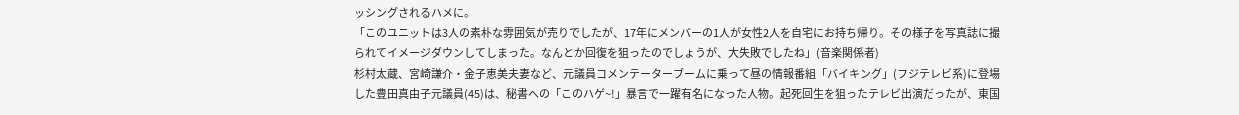ッシングされるハメに。
「このユニットは3人の素朴な雰囲気が売りでしたが、17年にメンバーの1人が女性2人を自宅にお持ち帰り。その様子を写真誌に撮られてイメージダウンしてしまった。なんとか回復を狙ったのでしょうが、大失敗でしたね」(音楽関係者)
杉村太蔵、宮崎謙介・金子恵美夫妻など、元議員コメンテーターブームに乗って昼の情報番組「バイキング」(フジテレビ系)に登場した豊田真由子元議員(45)は、秘書への「このハゲ~!」暴言で一躍有名になった人物。起死回生を狙ったテレビ出演だったが、東国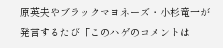原英夫やブラックマヨネーズ・小杉竜一が発言するたび「このハゲのコメントは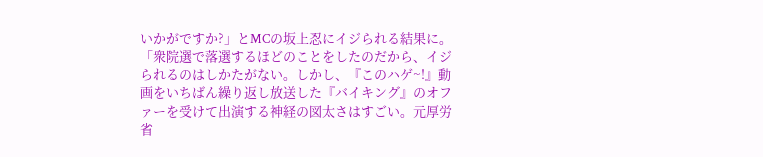いかがですか?」とMCの坂上忍にイジられる結果に。
「衆院選で落選するほどのことをしたのだから、イジられるのはしかたがない。しかし、『このハゲ~!』動画をいちばん繰り返し放送した『バイキング』のオファーを受けて出演する神経の図太さはすごい。元厚労省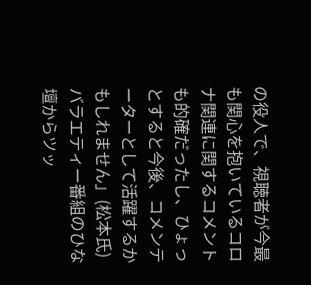の役人で、視聴者が今最も関心を抱いているコロナ関連に関するコメントも的確だったし、ひょっとすると今後、コメンテーターとして活躍するかもしれません」(松本氏)
バラエティー番組のひな壇からツッ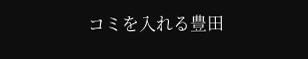コミを入れる豊田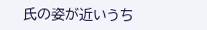氏の姿が近いうち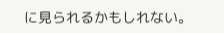に見られるかもしれない。